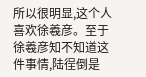所以很明显,这个人喜欢徐羲彦。至于徐羲彦知不知道这件事情,陆徎倒是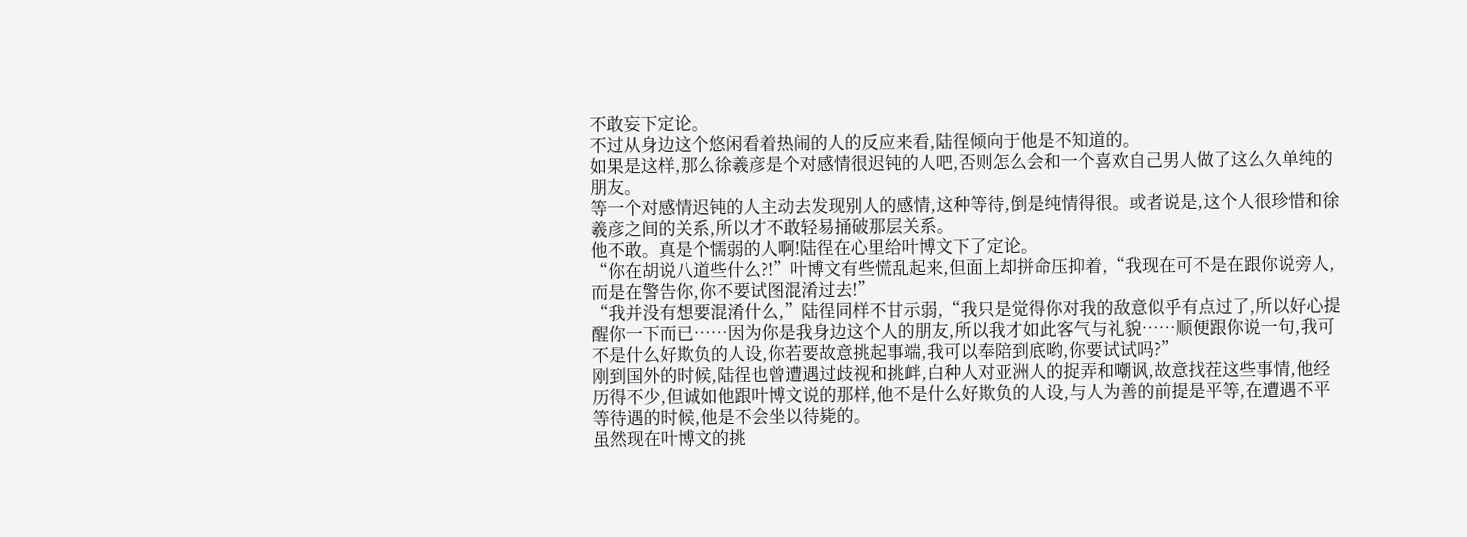不敢妄下定论。
不过从身边这个悠闲看着热闹的人的反应来看,陆徎倾向于他是不知道的。
如果是这样,那么徐羲彦是个对感情很迟钝的人吧,否则怎么会和一个喜欢自己男人做了这么久单纯的朋友。
等一个对感情迟钝的人主动去发现别人的感情,这种等待,倒是纯情得很。或者说是,这个人很珍惜和徐羲彦之间的关系,所以才不敢轻易捅破那层关系。
他不敢。真是个懦弱的人啊!陆徎在心里给叶博文下了定论。
“你在胡说八道些什么?!”叶博文有些慌乱起来,但面上却拼命压抑着,“我现在可不是在跟你说旁人,而是在警告你,你不要试图混淆过去!”
“我并没有想要混淆什么,”陆徎同样不甘示弱,“我只是觉得你对我的敌意似乎有点过了,所以好心提醒你一下而已……因为你是我身边这个人的朋友,所以我才如此客气与礼貌……顺便跟你说一句,我可不是什么好欺负的人设,你若要故意挑起事端,我可以奉陪到底哟,你要试试吗?”
刚到国外的时候,陆徎也曾遭遇过歧视和挑衅,白种人对亚洲人的捉弄和嘲讽,故意找茬这些事情,他经历得不少,但诚如他跟叶博文说的那样,他不是什么好欺负的人设,与人为善的前提是平等,在遭遇不平等待遇的时候,他是不会坐以待毙的。
虽然现在叶博文的挑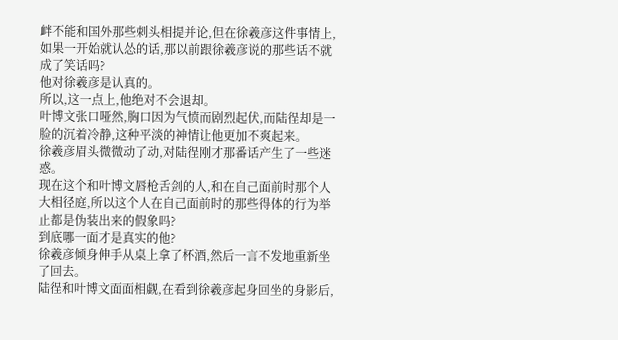衅不能和国外那些刺头相提并论,但在徐羲彦这件事情上,如果一开始就认怂的话,那以前跟徐羲彦说的那些话不就成了笑话吗?
他对徐羲彦是认真的。
所以,这一点上,他绝对不会退却。
叶博文张口哑然,胸口因为气愤而剧烈起伏,而陆徎却是一脸的沉着冷静,这种平淡的神情让他更加不爽起来。
徐羲彦眉头微微动了动,对陆徎刚才那番话产生了一些迷惑。
现在这个和叶博文唇枪舌剑的人,和在自己面前时那个人大相径庭,所以这个人在自己面前时的那些得体的行为举止都是伪装出来的假象吗?
到底哪一面才是真实的他?
徐羲彦倾身伸手从桌上拿了杯酒,然后一言不发地重新坐了回去。
陆徎和叶博文面面相觑,在看到徐羲彦起身回坐的身影后,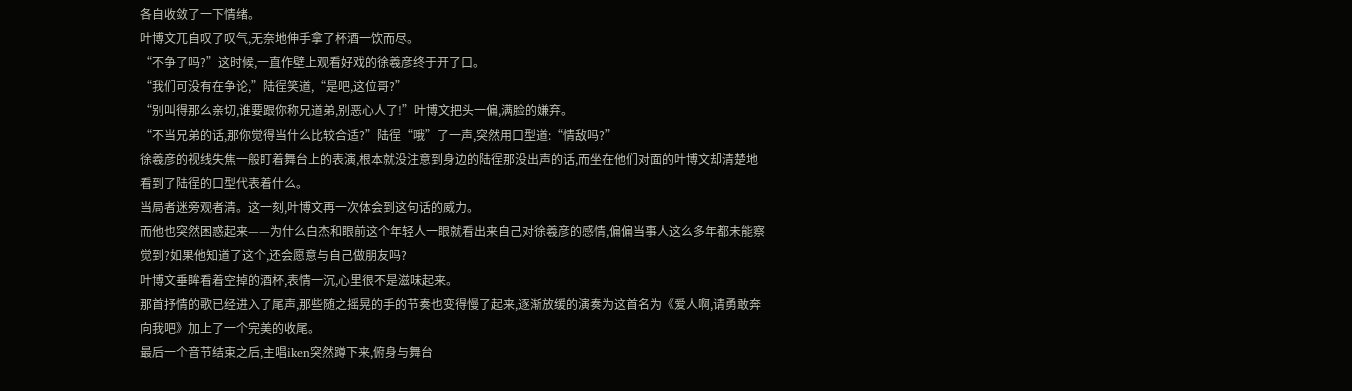各自收敛了一下情绪。
叶博文兀自叹了叹气,无奈地伸手拿了杯酒一饮而尽。
“不争了吗?”这时候,一直作壁上观看好戏的徐羲彦终于开了口。
“我们可没有在争论,”陆徎笑道,“是吧,这位哥?”
“别叫得那么亲切,谁要跟你称兄道弟,别恶心人了!”叶博文把头一偏,满脸的嫌弃。
“不当兄弟的话,那你觉得当什么比较合适?”陆徎“哦”了一声,突然用口型道:“情敌吗?”
徐羲彦的视线失焦一般盯着舞台上的表演,根本就没注意到身边的陆徎那没出声的话,而坐在他们对面的叶博文却清楚地看到了陆徎的口型代表着什么。
当局者迷旁观者清。这一刻,叶博文再一次体会到这句话的威力。
而他也突然困惑起来——为什么白杰和眼前这个年轻人一眼就看出来自己对徐羲彦的感情,偏偏当事人这么多年都未能察觉到?如果他知道了这个,还会愿意与自己做朋友吗?
叶博文垂眸看着空掉的酒杯,表情一沉,心里很不是滋味起来。
那首抒情的歌已经进入了尾声,那些随之摇晃的手的节奏也变得慢了起来,逐渐放缓的演奏为这首名为《爱人啊,请勇敢奔向我吧》加上了一个完美的收尾。
最后一个音节结束之后,主唱iken突然蹲下来,俯身与舞台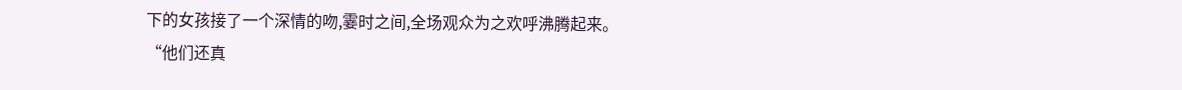下的女孩接了一个深情的吻,霎时之间,全场观众为之欢呼沸腾起来。
“他们还真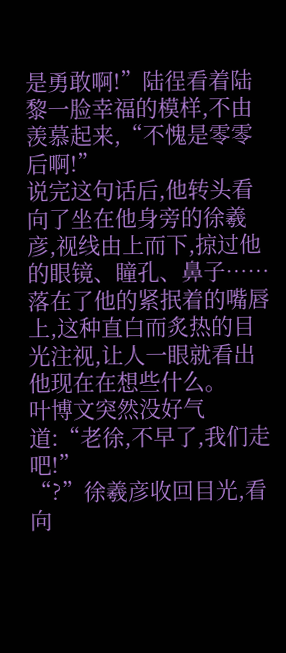是勇敢啊!”陆徎看着陆黎一脸幸福的模样,不由羡慕起来,“不愧是零零后啊!”
说完这句话后,他转头看向了坐在他身旁的徐羲彦,视线由上而下,掠过他的眼镜、瞳孔、鼻子……落在了他的紧抿着的嘴唇上,这种直白而炙热的目光注视,让人一眼就看出他现在在想些什么。
叶博文突然没好气道:“老徐,不早了,我们走吧!”
“?”徐羲彦收回目光,看向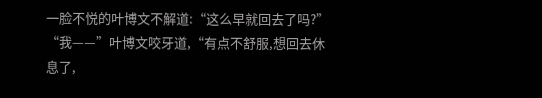一脸不悦的叶博文不解道:“这么早就回去了吗?”
“我——”叶博文咬牙道,“有点不舒服,想回去休息了,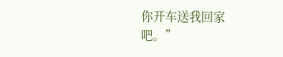你开车送我回家吧。”